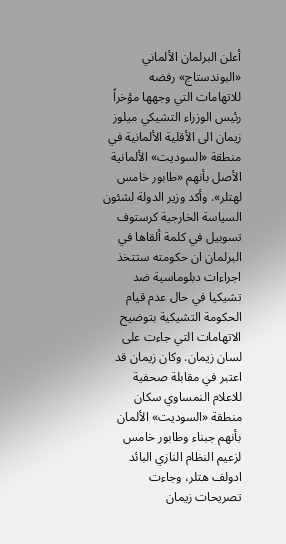أعلن البرلمان الألماني «البوندستاج» رفضه للاتهامات التي وجهها مؤخراً رئيس الوزراء التشيكي ميلوز زيمان الى الأقلية الألمانية في منطقة «السوديت» الألمانية الأصل بأنهم «طابور خامس لهتلر». وأكد وزير الدولة لشئون السياسة الخارجية كرستوف تسوبيل في كلمة ألقاها في البرلمان ان حكومته ستتخذ اجراءات دبلوماسية ضد تشيكيا في حال عدم قيام الحكومة التشيكية بتوضيح الاتهامات التي جاءت على لسان زيمان. وكان زيمان قد اعتبر في مقابلة صحفية للاعلام النمساوي سكان منطقة «السوديت» الألمان بأنهم جبناء وطابور خامس لزعيم النظام النازي البائد ادولف هتلر، وجاءت تصريحات زيمان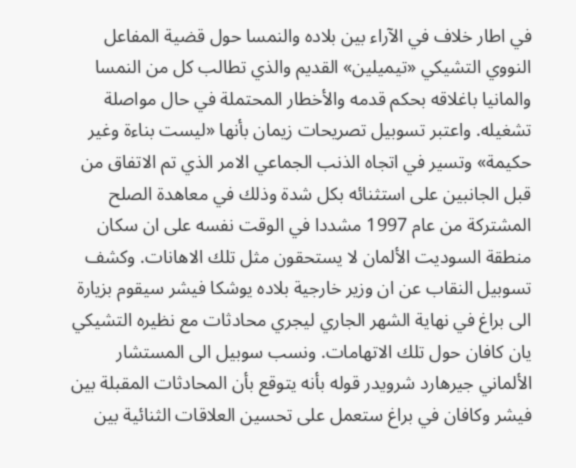في اطار خلاف في الآراء بين بلاده والنمسا حول قضية المفاعل النووي التشيكي «تيميلين» القديم والذي تطالب كل من النمسا والمانيا باغلاقه بحكم قدمه والأخطار المحتملة في حال مواصلة تشغيله. واعتبر تسوبيل تصريحات زيمان بأنها «ليست بناءة وغير حكيمة» وتسير في اتجاه الذنب الجماعي الامر الذي تم الاتفاق من قبل الجانبين على استثنائه بكل شدة وذلك في معاهدة الصلح المشتركة من عام 1997 مشددا في الوقت نفسه على ان سكان منطقة السوديت الألمان لا يستحقون مثل تلك الاهانات. وكشف تسوبيل النقاب عن ان وزير خارجية بلاده يوشكا فيشر سيقوم بزيارة الى براغ في نهاية الشهر الجاري ليجري محادثات مع نظيره التشيكي يان كافان حول تلك الاتهامات. ونسب سوبيل الى المستشار الألماني جيرهارد شرويدر قوله بأنه يتوقع بأن المحادثات المقبلة بين فيشر وكافان في براغ ستعمل على تحسين العلاقات الثنائية بين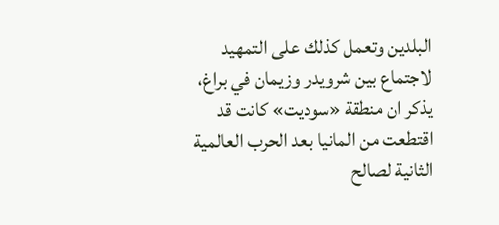البلدين وتعمل كذلك على التمهيد لاجتماع بين شرويدر وزيمان في براغ، يذكر ان منطقة «سوديت» كانت قد اقتطعت من المانيا بعد الحرب العالمية الثانية لصالح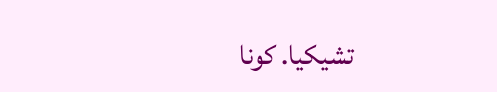تشيكيا. كونا